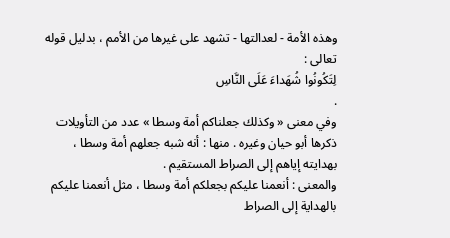وهذه الأمة - لعدالتها - تشهد على غيرها من الأمم ، بدليل قوله تعالى :
لِتَكُونُوا شُهَداءَ عَلَى النَّاسِ
.
وفي معنى « وكذلك جعلناكم أمة وسطا » عدد من التأويلات ذكرها أبو حيان وغيره . منها : أنه شبه جعلهم أمة وسطا ، بهدايته إياهم إلى الصراط المستقيم .
والمعنى : أنعمنا عليكم بجعلكم أمة وسطا ، مثل أنعمنا عليكم بالهداية إلى الصراط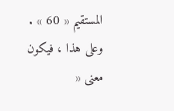المستقيم « 60 » .
وعلى هذا ، فيكون معنى «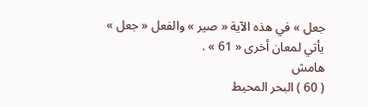جعل » في هذه الآية « صير » والفعل « جعل » يأتي لمعان أخرى « 61 » .
هامش
( 60 ) البحر المحيط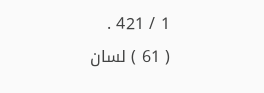1 / 421 .
( 61 ) لسان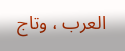العرب ، وتاج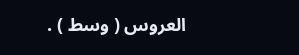العروس ( وسط ) .